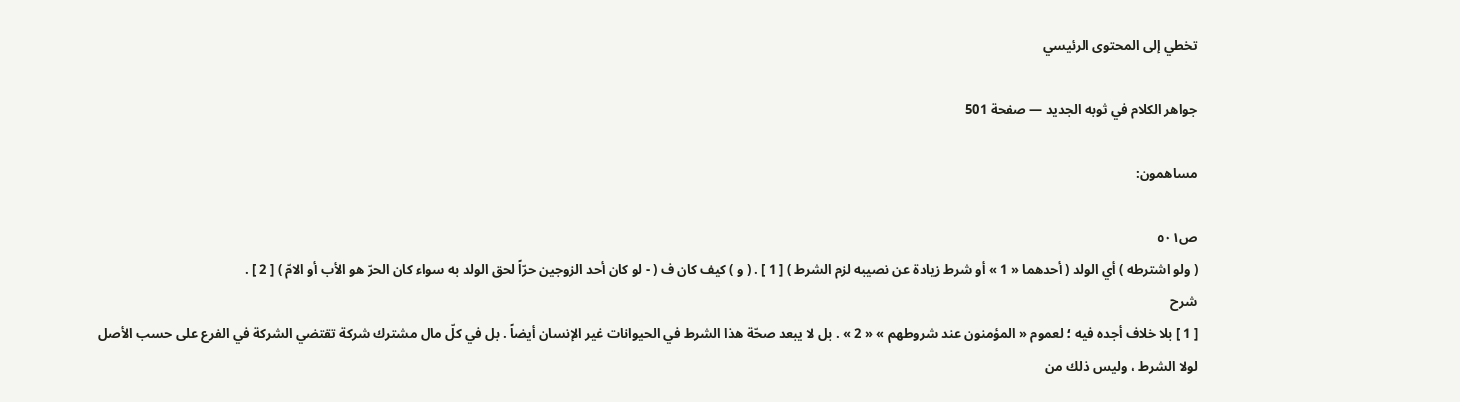تخطي إلى المحتوى الرئيسي

جواهر الكلام في ثوبه الجديد — صفحة 501

مساهمون:

ص٥٠١
( ولو اشترطه ) أي الولد ( أحدهما « 1 » أو شرط زيادة عن نصيبه لزم الشرط ) [ 1 ] . ( و ) كيف كان ف ( - لو كان أحد الزوجين حرّاً لحق الولد به سواء كان الحرّ هو الأب أو الامّ ) [ 2 ] .
شرح
[ 1 ] بلا خلاف أجده فيه ؛ لعموم « المؤمنون عند شروطهم » « 2 » . بل لا يبعد صحّة هذا الشرط في الحيوانات غير الإنسان أيضاً . بل في كلّ مال مشترك شركة تقتضي الشركة في الفرع على حسب الأصل لولا الشرط ، وليس ذلك من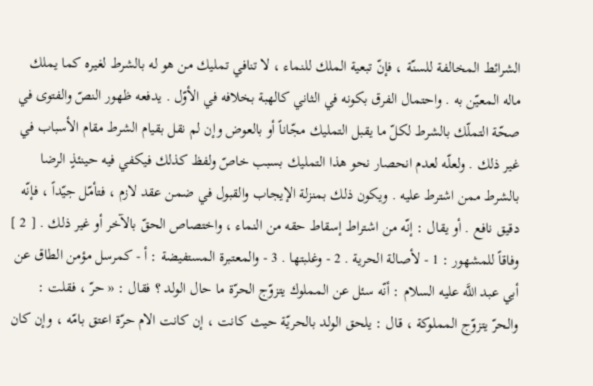الشرائط المخالفة للسنّة ، فإنّ تبعية الملك للنماء ، لا تنافي تمليك من هو له بالشرط لغيره كما يملك ماله المعيّن به . واحتمال الفرق بكونه في الثاني كالهبة بخلافه في الأوّل . يدفعه ظهور النصّ والفتوى في صحّة التملّك بالشرط لكلّ ما يقبل التمليك مجّاناً أو بالعوض وإن لم نقل بقيام الشرط مقام الأسباب في غير ذلك . ولعلّه لعدم انحصار نحو هذا التمليك بسبب خاصّ ولفظ كذلك فيكفي فيه حينئذٍ الرضا بالشرط ممن اشترط عليه . ويكون ذلك بمنزلة الإيجاب والقبول في ضمن عقد لازم ، فتأمّل جيّداً ، فإنّه دقيق نافع . أو يقال : إنّه من اشتراط إسقاط حقه من النماء ، واختصاص الحقّ بالآخر أو غير ذلك . [ 2 ] وفاقاً للمشهور : 1 - لأصالة الحرية . 2 - وغلبتها . 3 - والمعتبرة المستفيضة : أ - كمرسل مؤمن الطاق عن أبي عبد اللَّه عليه السلام : أنّه سئل عن المملوك يتزوّج الحرّة ما حال الولد ؟ فقال : « حرّ ، فقلت : والحرّ يتزوّج المملوكة ، قال : يلحق الولد بالحريّة حيث كانت ، إن كانت الام حرّة اعتق بامّه ، وإن كان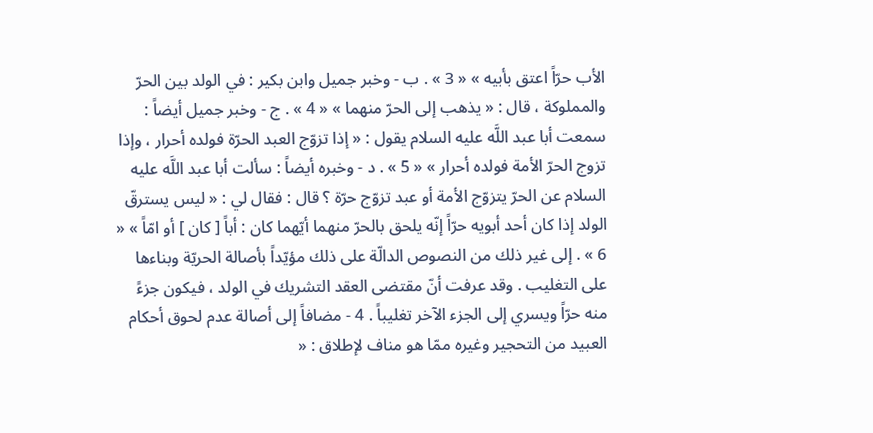الأب حرّاً اعتق بأبيه » « 3 » . ب - وخبر جميل وابن بكير : في الولد بين الحرّ والمملوكة ، قال : « يذهب إلى الحرّ منهما » « 4 » . ج - وخبر جميل أيضاً : سمعت أبا عبد اللَّه عليه السلام يقول : « إذا تزوّج العبد الحرّة فولده أحرار ، وإذا تزوج الحرّ الأمة فولده أحرار » « 5 » . د - وخبره أيضاً : سألت أبا عبد اللَّه عليه السلام عن الحرّ يتزوّج الأمة أو عبد تزوّج حرّة ؟ قال : فقال لي : « ليس يسترقّ الولد إذا كان أحد أبويه حرّاً إنّه يلحق بالحرّ منهما أيّهما كان : أباً [ كان ] أو امّاً » « 6 » . إلى غير ذلك من النصوص الدالّة على ذلك مؤيّداً بأصالة الحريّة وبناءها على التغليب . وقد عرفت أنّ مقتضى العقد التشريك في الولد ، فيكون جزءً منه حرّاً ويسري إلى الجزء الآخر تغليباً . 4 - مضافاً إلى أصالة عدم لحوق أحكام العبيد من التحجير وغيره ممّا هو مناف لإطلاق : «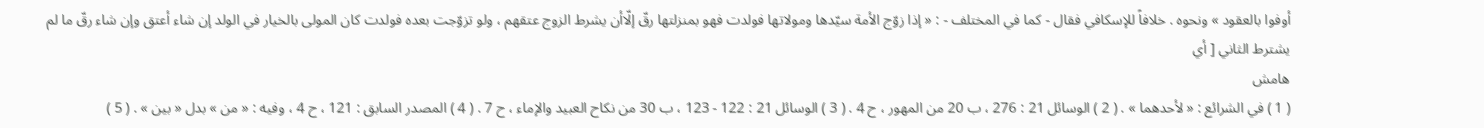أوفوا بالعقود » ونحوه . خلافاً للإسكافي فقال - كما في المختلف - : « إذا زوّج الأمة سيّدها ومولاتها فولدت فهو بمنزلتها رقّ إلّاأن يشرط الزوج عتقهم ، ولو تزوّجت بعده فولدت كان المولى بالخيار في الولد إن شاء أعتق وإن شاء رقّ ما لم يشترط الثاني [ أي
هامش
( 1 ) في الشرائع : « لأحدهما » . ( 2 ) الوسائل 21 : 276 ، ب 20 من المهور ، ح 4 . ( 3 ) الوسائل 21 : 122 - 123 ، ب 30 من نكاح العبيد والإماء ، ح 7 . ( 4 ) المصدر السابق : 121 ، ح 4 ، وفيه : « من » بدل « بين » . ( 5 )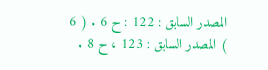المصدر السابق : 122 : ح 6 . ( 6 ) المصدر السابق : 123 ، ح 8 .